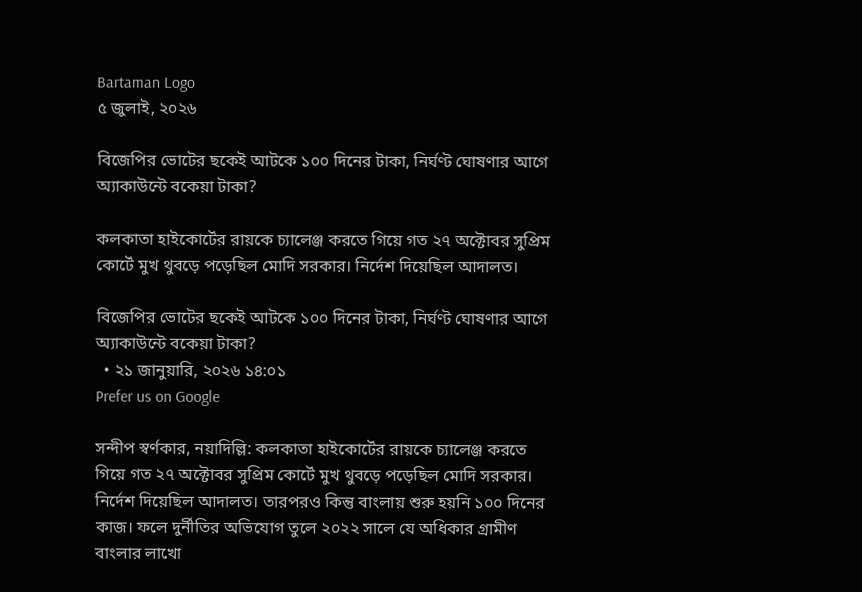Bartaman Logo
৫ জুলাই, ২০২৬

বিজেপির ভোটের ছকেই আটকে ১০০ দিনের টাকা, নির্ঘণ্ট ঘোষণার আগে অ্যাকাউন্টে বকেয়া টাকা?

কলকাতা হাইকোর্টের রায়কে চ্যালেঞ্জ করতে গিয়ে গত ২৭ অক্টোবর সুপ্রিম কোর্টে মুখ থুবড়ে পড়েছিল মোদি সরকার। নির্দেশ দিয়েছিল আদালত।

বিজেপির ভোটের ছকেই আটকে ১০০ দিনের টাকা, নির্ঘণ্ট ঘোষণার আগে অ্যাকাউন্টে বকেয়া টাকা?
  • ২১ জানুয়ারি, ২০২৬ ১৪:০১
Prefer us on Google

সন্দীপ স্বর্ণকার, নয়াদিল্লি: কলকাতা হাইকোর্টের রায়কে চ্যালেঞ্জ করতে গিয়ে গত ২৭ অক্টোবর সুপ্রিম কোর্টে মুখ থুবড়ে পড়েছিল মোদি সরকার। নির্দেশ দিয়েছিল আদালত। তারপরও কিন্তু বাংলায় শুরু হয়নি ১০০ দিনের কাজ। ফলে দুর্নীতির অভিযোগ তুলে ২০২২ সালে যে অধিকার গ্রামীণ বাংলার লাখো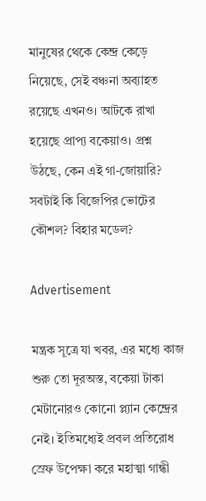মানুষের থেকে কেন্দ্র কেড়ে নিয়েছে, সেই বঞ্চনা অব্যাহত রয়েছে এখনও। আটকে রাখা হয়েছে প্রাপ্য বকেয়াও। প্রশ্ন উঠছে, কেন এই গা-জোয়ারি? সবটাই কি বিজেপির ভোটের কৌশল? বিহার মডেল?

Advertisement

মন্ত্রক সূত্রে যা খবর, এর মধ্যে কাজ শুরু তো দূরঅস্ত, বকেয়া টাকা মেটানোরও কোনো প্ল্যান কেন্দ্রের নেই। ইতিমধ্যেই প্রবল প্রতিরোধ স্রেফ উপেক্ষা করে মহাত্মা গান্ধী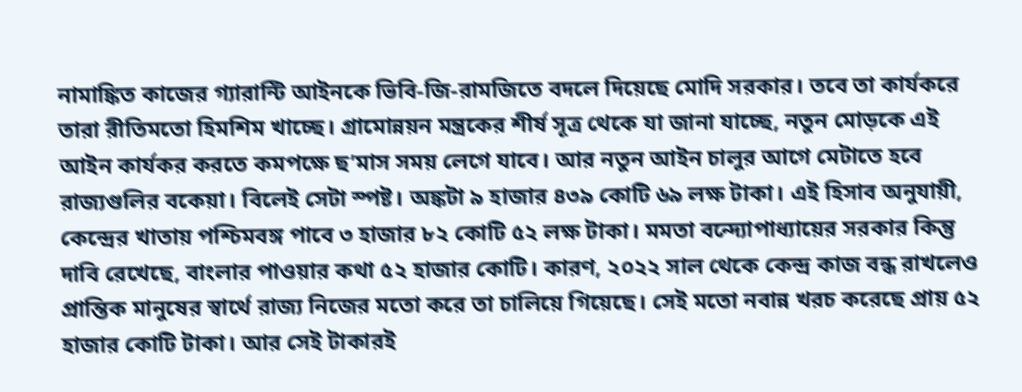নামাঙ্কিত কাজের গ্যারান্টি আইনকে ভিবি-জি-রামজিতে বদলে দিয়েছে মোদি সরকার। তবে তা কার্যকরে তারা রীতিমতো হিমশিম খাচ্ছে। গ্রামোন্নয়ন মন্ত্রকের শীর্ষ সূত্র থেকে যা জানা যাচ্ছে, নতুন মোড়কে এই আইন কার্যকর করতে কমপক্ষে ছ’মাস সময় লেগে যাবে। আর নতুন আইন চালুর আগে মেটাতে হবে রাজ্যগুলির বকেয়া। বিলেই সেটা স্পষ্ট। অঙ্কটা ৯ হাজার ৪৩৯ কোটি ৬৯ লক্ষ টাকা। এই হিসাব অনুযায়ী, কেন্দ্রের খাতায় পশ্চিমবঙ্গ পাবে ৩ হাজার ৮২ কোটি ৫২ লক্ষ টাকা। মমতা বন্দ্যোপাধ্যায়ের সরকার কিন্তু দাবি রেখেছে, বাংলার পাওয়ার কথা ৫২ হাজার কোটি। কারণ, ২০২২ সাল থেকে কেন্দ্র কাজ বন্ধ রাখলেও প্রান্তিক মানুষের স্বার্থে রাজ্য নিজের মতো করে তা চালিয়ে গিয়েছে। সেই মতো নবান্ন খরচ করেছে প্রায় ৫২ হাজার কোটি টাকা। আর সেই টাকারই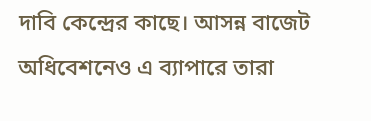দাবি কেন্দ্রের কাছে। আসন্ন বাজেট অধিবেশনেও এ ব্যাপারে তারা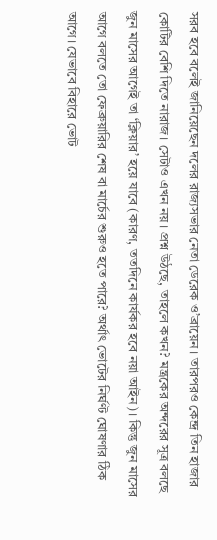সরব হবে বলেই জানিয়েছেন দলের রাজ্যসভার নেতা ডেরেক ও’ব্রায়েন। তারপরও কেন্দ্র তিন হাজার কোটির বেশি দিতে নারাজ। সেটাও এখন নয়। প্রশ্ন উঠছে, তাহলে কখন? মন্ত্রকের অন্দরের সূত্র বলছে জুন মাসের আগেই তা ‘ক্লিয়ার’ হয়ে যাবে (কারণ, ততদিনে কার্যকর হবে নয়া আইন)। কিন্তু জুন মাসের আগে বলতে তো ফেব্রুয়ারির শেষ বা মার্চের শুরুও হতে পারে? অর্থাৎ ভোটের নির্ঘণ্ট ঘোষণার ঠিক আগে। যেভাবে বিহারে ভোট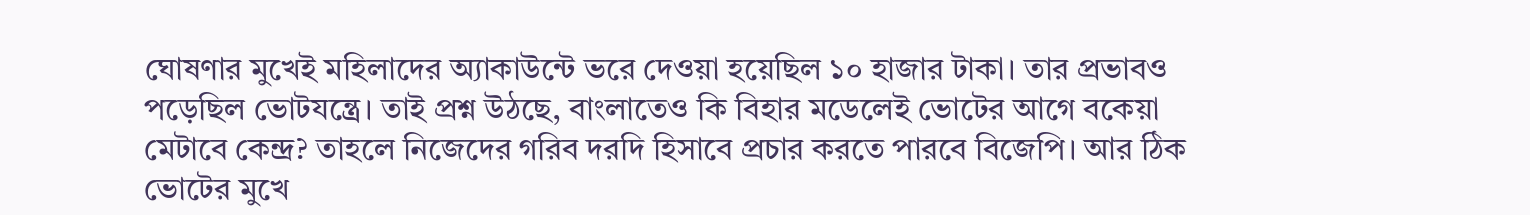ঘোষণার মুখেই মহিলাদের অ্যাকাউন্টে ভরে দেওয়া হয়েছিল ১০ হাজার টাকা। তার প্রভাবও পড়েছিল ভোটযন্ত্রে। তাই প্রশ্ন উঠছে, বাংলাতেও কি বিহার মডেলেই ভোটের আগে বকেয়া মেটাবে কেন্দ্র? তাহলে নিজেদের গরিব দরদি হিসাবে প্রচার করতে পারবে বিজেপি। আর ঠিক ভোটের মুখে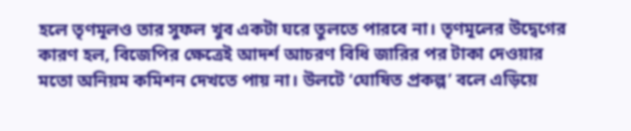হলে তৃণমূলও তার সুফল খুব একটা ঘরে তুলতে পারবে না। তৃণমূলের উদ্বেগের কারণ হল, বিজেপির ক্ষেত্রেই আদর্শ আচরণ বিধি জারির পর টাকা দেওয়ার মতো অনিয়ম কমিশন দেখতে পায় না। উলটে ‘ঘোষিত প্রকল্প’ বলে এড়িয়ে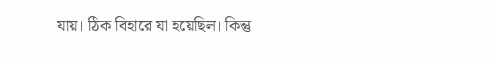যায়। ঠিক বিহারে যা হয়েছিল। কিন্তু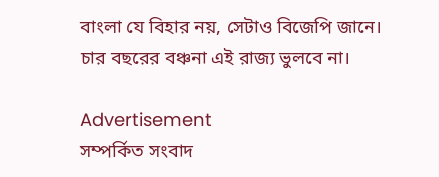বাংলা যে বিহার নয়, সেটাও বিজেপি জানে। চার বছরের বঞ্চনা এই রাজ্য ভুলবে না।

Advertisement
সম্পর্কিত সংবাদ